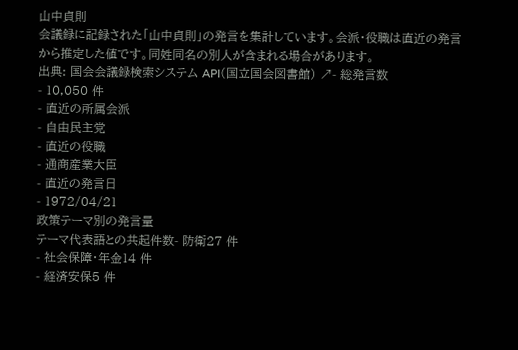山中貞則
会議録に記録された「山中貞則」の発言を集計しています。会派・役職は直近の発言から推定した値です。同姓同名の別人が含まれる場合があります。
出典: 国会会議録検索システム API(国立国会図書館) ↗- 総発言数
- 10,050 件
- 直近の所属会派
- 自由民主党
- 直近の役職
- 通商産業大臣
- 直近の発言日
- 1972/04/21
政策テーマ別の発言量
テーマ代表語との共起件数- 防衛27 件
- 社会保障・年金14 件
- 経済安保5 件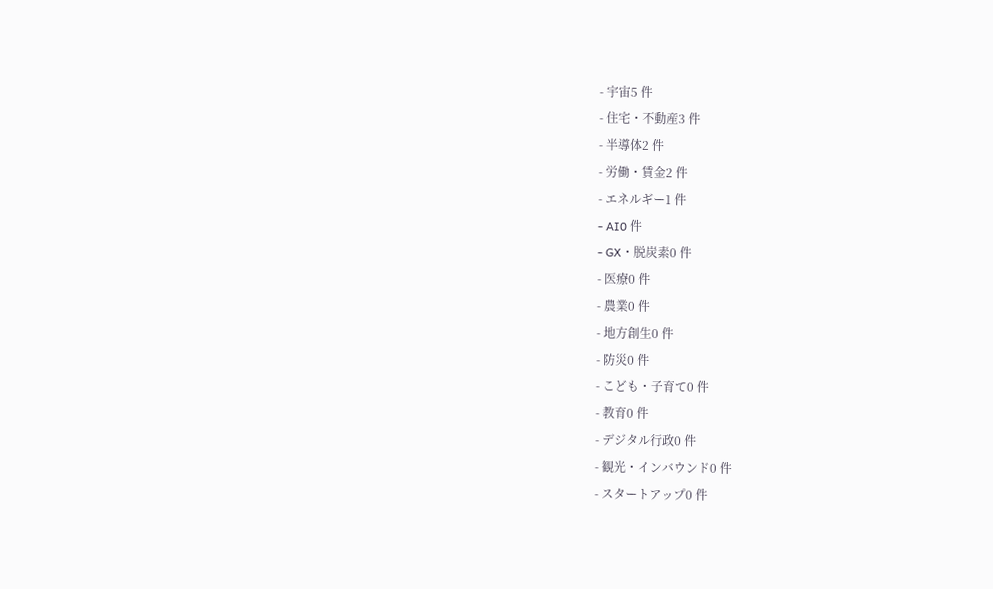- 宇宙5 件
- 住宅・不動産3 件
- 半導体2 件
- 労働・賃金2 件
- エネルギー1 件
- AI0 件
- GX・脱炭素0 件
- 医療0 件
- 農業0 件
- 地方創生0 件
- 防災0 件
- こども・子育て0 件
- 教育0 件
- デジタル行政0 件
- 観光・インバウンド0 件
- スタートアップ0 件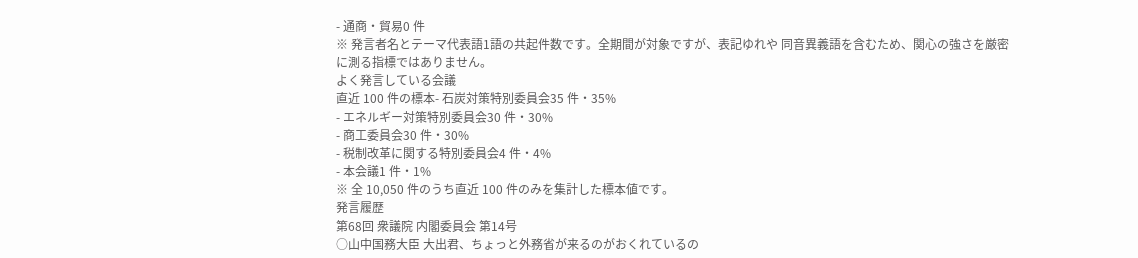- 通商・貿易0 件
※ 発言者名とテーマ代表語1語の共起件数です。全期間が対象ですが、表記ゆれや 同音異義語を含むため、関心の強さを厳密に測る指標ではありません。
よく発言している会議
直近 100 件の標本- 石炭対策特別委員会35 件・35%
- エネルギー対策特別委員会30 件・30%
- 商工委員会30 件・30%
- 税制改革に関する特別委員会4 件・4%
- 本会議1 件・1%
※ 全 10,050 件のうち直近 100 件のみを集計した標本値です。
発言履歴
第68回 衆議院 内閣委員会 第14号
○山中国務大臣 大出君、ちょっと外務省が来るのがおくれているの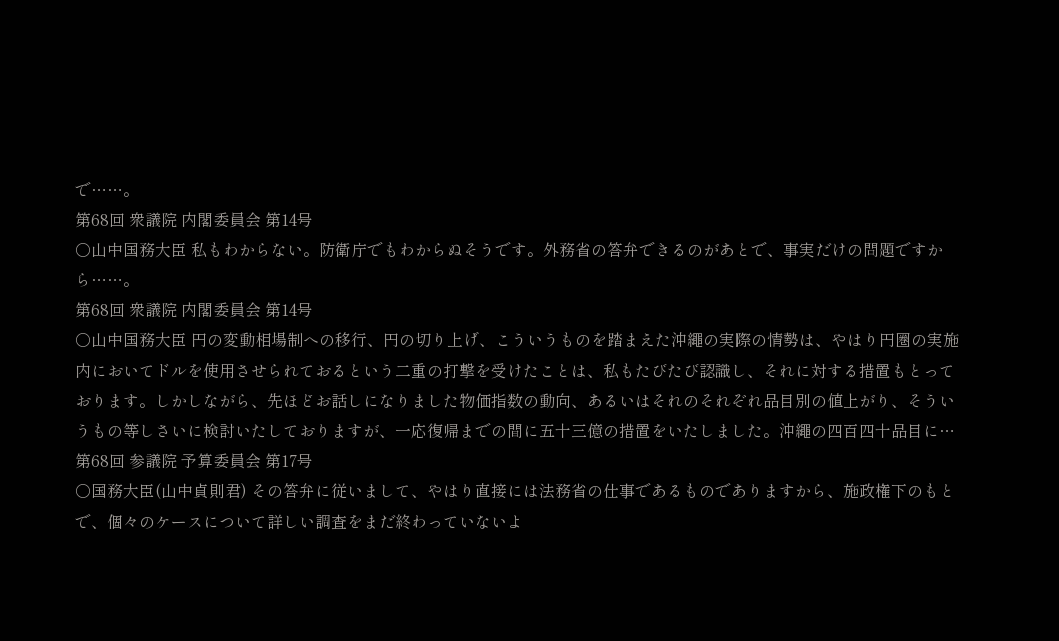で……。
第68回 衆議院 内閣委員会 第14号
○山中国務大臣 私もわからない。防衛庁でもわからぬそうです。外務省の答弁できるのがあとで、事実だけの問題ですから……。
第68回 衆議院 内閣委員会 第14号
○山中国務大臣 円の変動相場制への移行、円の切り上げ、こういうものを踏まえた沖繩の実際の情勢は、やはり円圏の実施内においてドルを使用させられておるという二重の打撃を受けたことは、私もたびたび認識し、それに対する措置もとっております。しかしながら、先ほどお話しになりました物価指数の動向、あるいはそれのそれぞれ品目別の値上がり、そういうもの等しさいに検討いたしておりますが、一応復帰までの間に五十三億の措置をいたしました。沖繩の四百四十品目に…
第68回 参議院 予算委員会 第17号
○国務大臣(山中貞則君) その答弁に従いまして、やはり直接には法務省の仕事であるものでありますから、施政権下のもとで、個々のケースについて詳しい調査をまだ終わっていないよ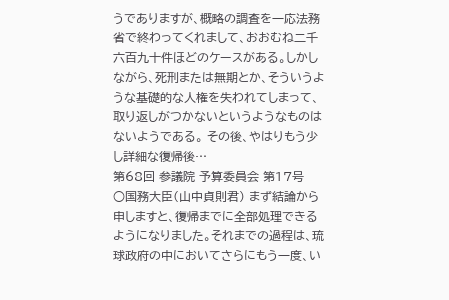うでありますが、概略の調査を一応法務省で終わってくれまして、おおむね二千六百九十件ほどのケースがある。しかしながら、死刑または無期とか、そういうような基礎的な人権を失われてしまって、取り返しがつかないというようなものはないようである。 その後、やはりもう少し詳細な復帰後…
第68回 参議院 予算委員会 第17号
○国務大臣(山中貞則君) まず結論から申しますと、復帰までに全部処理できるようになりました。それまでの過程は、琉球政府の中においてさらにもう一度、い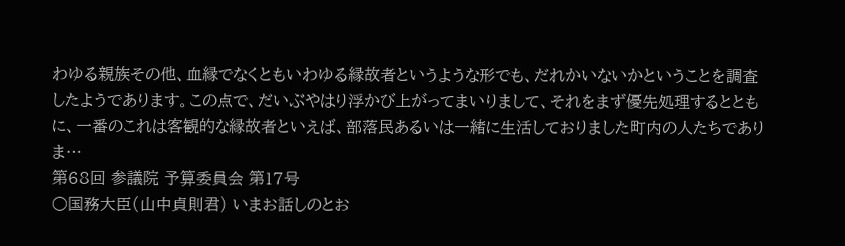わゆる親族その他、血縁でなくともいわゆる縁故者というような形でも、だれかいないかということを調査したようであります。この点で、だいぶやはり浮かび上がってまいりまして、それをまず優先処理するとともに、一番のこれは客観的な縁故者といえば、部落民あるいは一緒に生活しておりました町内の人たちでありま…
第68回 参議院 予算委員会 第17号
○国務大臣(山中貞則君) いまお話しのとお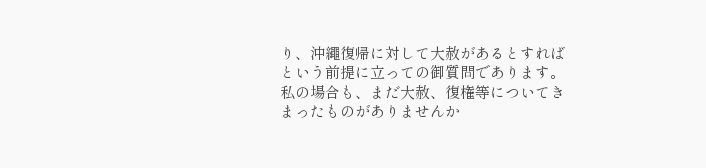り、沖繩復帰に対して大赦があるとすればという前提に立っての御質問であります。私の場合も、まだ大赦、復権等についてきまったものがありませんか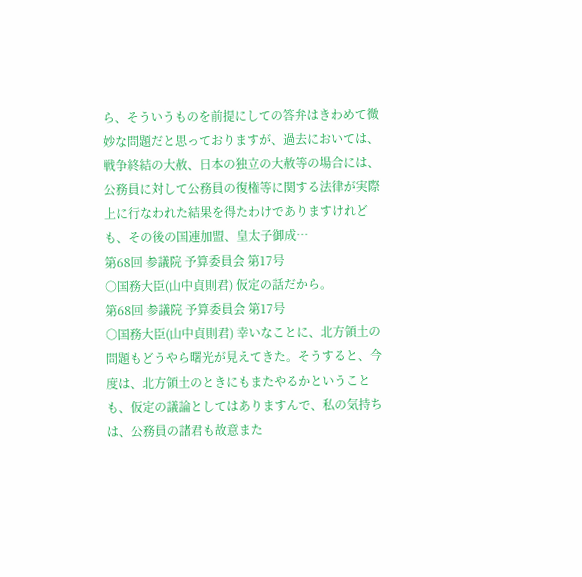ら、そういうものを前提にしての答弁はきわめて微妙な問題だと思っておりますが、過去においては、戦争終結の大赦、日本の独立の大赦等の場合には、公務員に対して公務員の復権等に関する法律が実際上に行なわれた結果を得たわけでありますけれども、その後の国連加盟、皇太子御成…
第68回 参議院 予算委員会 第17号
○国務大臣(山中貞則君) 仮定の話だから。
第68回 参議院 予算委員会 第17号
○国務大臣(山中貞則君) 幸いなことに、北方領土の問題もどうやら曙光が見えてきた。そうすると、今度は、北方領土のときにもまたやるかということも、仮定の議論としてはありますんで、私の気持ちは、公務員の諸君も故意また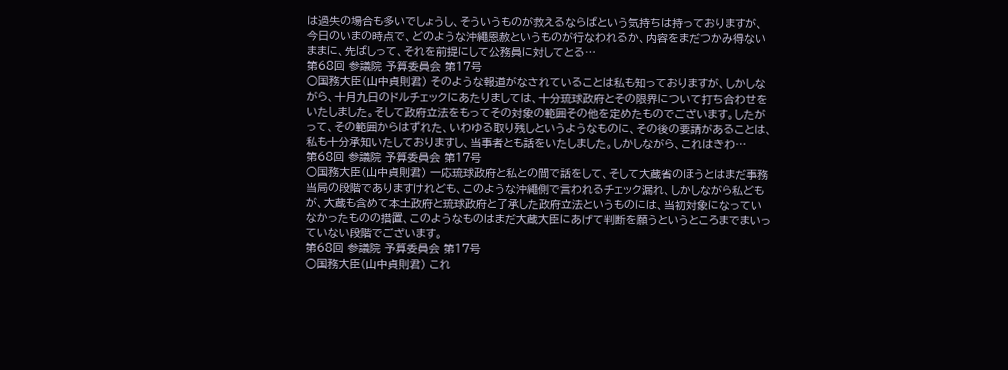は過失の場合も多いでしょうし、そういうものが救えるならばという気持ちは持っておりますが、今日のいまの時点で、どのような沖繩恩赦というものが行なわれるか、内容をまだつかみ得ないままに、先ばしって、それを前提にして公務員に対してとる…
第68回 参議院 予算委員会 第17号
○国務大臣(山中貞則君) そのような報道がなされていることは私も知っておりますが、しかしながら、十月九日のドルチェックにあたりましては、十分琉球政府とその限界について打ち合わせをいたしました。そして政府立法をもってその対象の範囲その他を定めたものでございます。したがって、その範囲からはずれた、いわゆる取り残しというようなものに、その後の要請があることは、私も十分承知いたしておりますし、当事者とも話をいたしました。しかしながら、これはきわ…
第68回 参議院 予算委員会 第17号
○国務大臣(山中貞則君) 一応琉球政府と私との間で話をして、そして大蔵省のほうとはまだ事務当局の段階でありますけれども、このような沖繩側で言われるチェック漏れ、しかしながら私どもが、大蔵も含めて本土政府と琉球政府と了承した政府立法というものには、当初対象になっていなかったものの措置、このようなものはまだ大蔵大臣にあげて判断を願うというところまでまいっていない段階でございます。
第68回 参議院 予算委員会 第17号
○国務大臣(山中貞則君) これ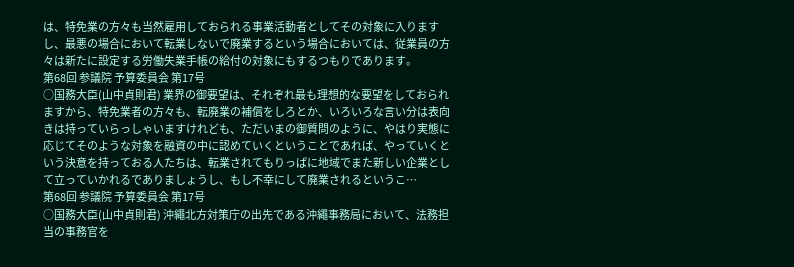は、特免業の方々も当然雇用しておられる事業活動者としてその対象に入りますし、最悪の場合において転業しないで廃業するという場合においては、従業員の方々は新たに設定する労働失業手帳の給付の対象にもするつもりであります。
第68回 参議院 予算委員会 第17号
○国務大臣(山中貞則君) 業界の御要望は、それぞれ最も理想的な要望をしておられますから、特免業者の方々も、転廃業の補償をしろとか、いろいろな言い分は表向きは持っていらっしゃいますけれども、ただいまの御質問のように、やはり実態に応じてそのような対象を融資の中に認めていくということであれば、やっていくという決意を持っておる人たちは、転業されてもりっぱに地域でまた新しい企業として立っていかれるでありましょうし、もし不幸にして廃業されるというこ…
第68回 参議院 予算委員会 第17号
○国務大臣(山中貞則君) 沖繩北方対策庁の出先である沖繩事務局において、法務担当の事務官を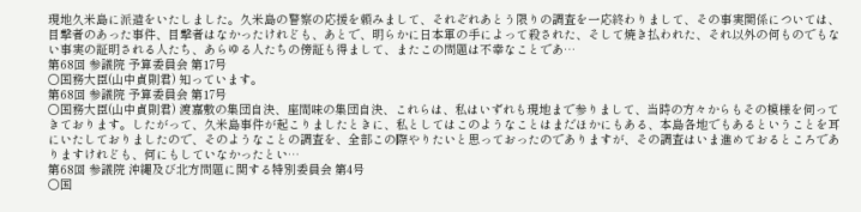現地久米島に派遣をいたしました。久米島の警察の応援を頼みまして、それぞれあとう限りの調査を一応終わりまして、その事実関係については、目撃者のあった事件、目撃者はなかったけれども、あとで、明らかに日本軍の手によって殺された、そして焼き払われた、それ以外の何ものでもない事実の証明される人たち、あらゆる人たちの傍証も得まして、またこの問題は不幸なことであ…
第68回 参議院 予算委員会 第17号
○国務大臣(山中貞則君) 知っています。
第68回 参議院 予算委員会 第17号
○国務大臣(山中貞則君) 渡嘉敷の集団自決、座間味の集団自決、これらは、私はいずれも現地まで参りまして、当時の方々からもその模様を伺ってきております。したがって、久米島事件が起こりましたときに、私としてはこのようなことはまだほかにもある、本島各地でもあるということを耳にいたしておりましたので、そのようなことの調査を、全部この際やりたいと思っておったのでありますが、その調査はいま進めておるところでありますけれども、何にもしていなかったとい…
第68回 参議院 沖縄及び北方問題に関する特別委員会 第4号
○国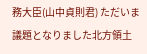務大臣(山中貞則君) ただいま議題となりました北方領土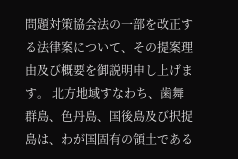問題対策協会法の一部を改正する法律案について、その提案理由及び概要を御説明申し上げます。 北方地域すなわち、歯舞群島、色丹島、国後島及び択捉島は、わが国固有の領土である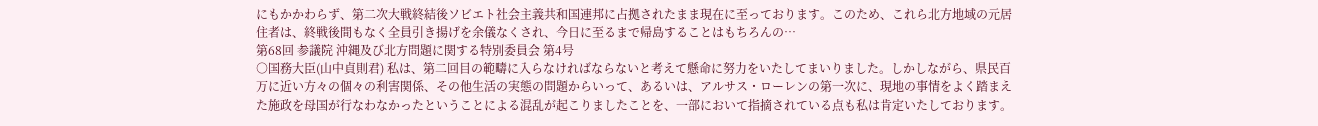にもかかわらず、第二次大戦終結後ソビエト社会主義共和国連邦に占拠されたまま現在に至っております。このため、これら北方地域の元居住者は、終戦後間もなく全員引き揚げを余儀なくされ、今日に至るまで帰島することはもちろんの…
第68回 参議院 沖縄及び北方問題に関する特別委員会 第4号
○国務大臣(山中貞則君) 私は、第二回目の範疇に入らなければならないと考えて懸命に努力をいたしてまいりました。しかしながら、県民百万に近い方々の個々の利害関係、その他生活の実態の問題からいって、あるいは、アルサス・ローレンの第一次に、現地の事情をよく踏まえた施政を母国が行なわなかったということによる混乱が起こりましたことを、一部において指摘されている点も私は肯定いたしております。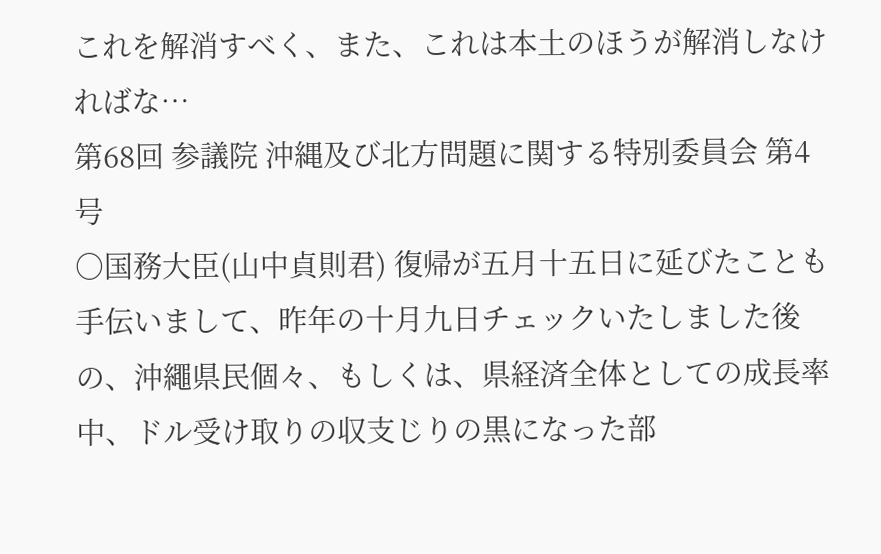これを解消すべく、また、これは本土のほうが解消しなければな…
第68回 参議院 沖縄及び北方問題に関する特別委員会 第4号
○国務大臣(山中貞則君) 復帰が五月十五日に延びたことも手伝いまして、昨年の十月九日チェックいたしました後の、沖繩県民個々、もしくは、県経済全体としての成長率中、ドル受け取りの収支じりの黒になった部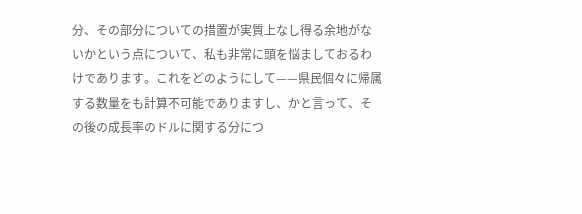分、その部分についての措置が実質上なし得る余地がないかという点について、私も非常に頭を悩ましておるわけであります。これをどのようにして——県民個々に帰属する数量をも計算不可能でありますし、かと言って、その後の成長率のドルに関する分につ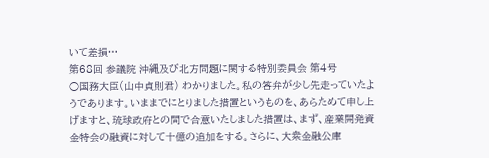いて差損…
第68回 参議院 沖縄及び北方問題に関する特別委員会 第4号
○国務大臣(山中貞則君) わかりました。私の答弁が少し先走っていたようであります。いままでにとりました措置というものを、あらためて申し上げますと、琉球政府との間で合意いたしました措置は、まず、産業開発資金特会の融資に対して十億の追加をする。さらに、大衆金融公庫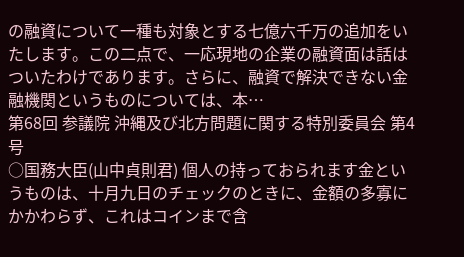の融資について一種も対象とする七億六千万の追加をいたします。この二点で、一応現地の企業の融資面は話はついたわけであります。さらに、融資で解決できない金融機関というものについては、本…
第68回 参議院 沖縄及び北方問題に関する特別委員会 第4号
○国務大臣(山中貞則君) 個人の持っておられます金というものは、十月九日のチェックのときに、金額の多寡にかかわらず、これはコインまで含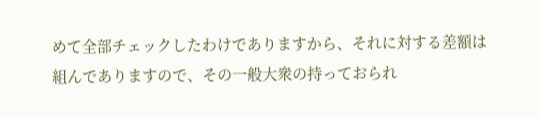めて全部チェックしたわけでありますから、それに対する差額は組んでありますので、その一般大衆の持っておられ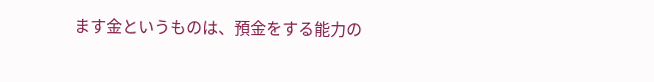ます金というものは、預金をする能力の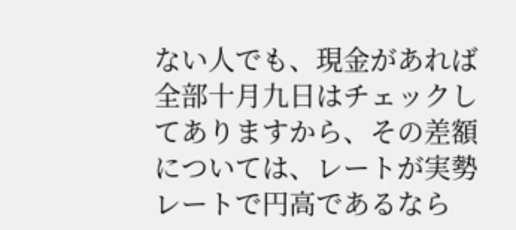ない人でも、現金があれば全部十月九日はチェックしてありますから、その差額については、レートが実勢レートで円高であるなら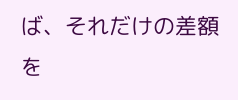ば、それだけの差額を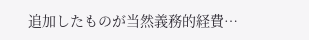追加したものが当然義務的経費…